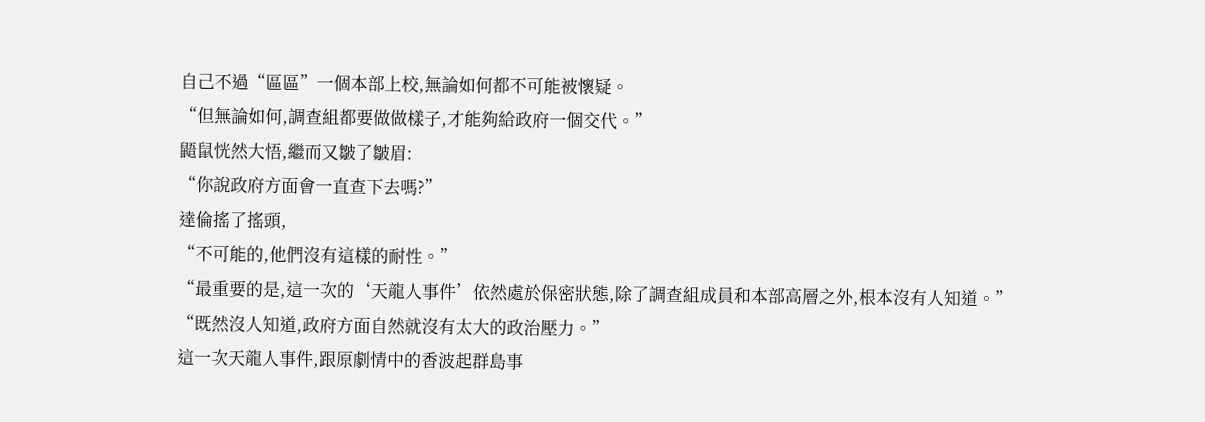自己不過“區區”一個本部上校,無論如何都不可能被懷疑。
“但無論如何,調查組都要做做樣子,才能夠給政府一個交代。”
鼯鼠恍然大悟,繼而又皺了皺眉:
“你說政府方面會一直查下去嗎?”
達倫搖了搖頭,
“不可能的,他們沒有這樣的耐性。”
“最重要的是,這一次的‘天龍人事件’依然處於保密狀態,除了調查組成員和本部高層之外,根本沒有人知道。”
“既然沒人知道,政府方面自然就沒有太大的政治壓力。”
這一次天龍人事件,跟原劇情中的香波起群島事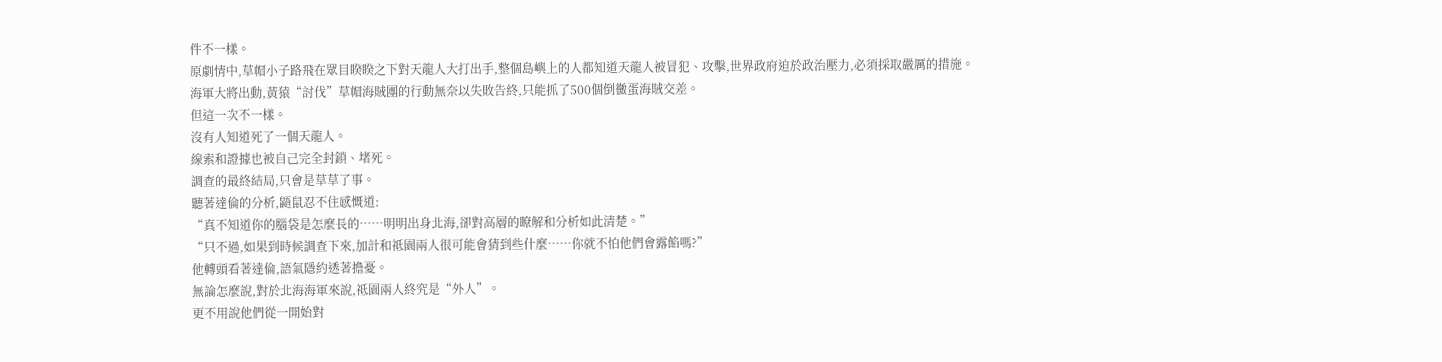件不一樣。
原劇情中,草帽小子路飛在眾目睽睽之下對天龍人大打出手,整個島嶼上的人都知道天龍人被冒犯、攻擊,世界政府迫於政治壓力,必須採取嚴厲的措施。
海軍大將出動,黃猿“討伐”草帽海賊團的行動無奈以失敗告終,只能抓了500個倒黴蛋海賊交差。
但這一次不一樣。
沒有人知道死了一個天龍人。
線索和證據也被自己完全封鎖、堵死。
調查的最終結局,只會是草草了事。
聽著達倫的分析,鼯鼠忍不住感慨道:
“真不知道你的腦袋是怎麼長的……明明出身北海,卻對高層的瞭解和分析如此清楚。”
“只不過,如果到時候調查下來,加計和祗園兩人很可能會猜到些什麼……你就不怕他們會露餡嗎?”
他轉頭看著達倫,語氣隱約透著擔憂。
無論怎麼說,對於北海海軍來說,祗園兩人終究是“外人”。
更不用說他們從一開始對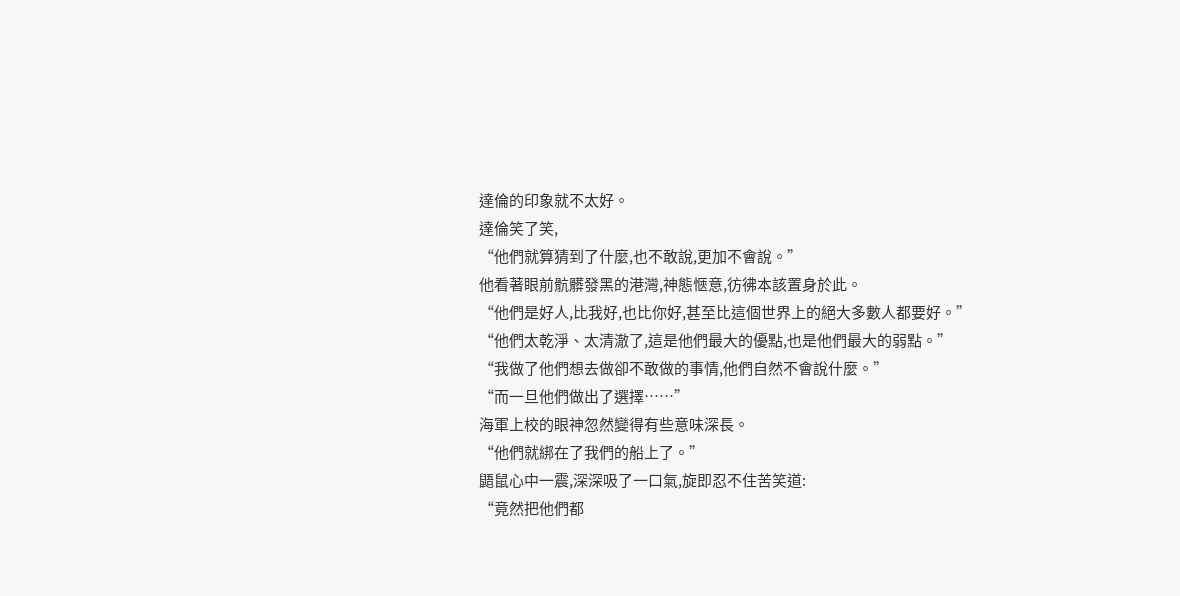達倫的印象就不太好。
達倫笑了笑,
“他們就算猜到了什麼,也不敢說,更加不會說。”
他看著眼前骯髒發黑的港灣,神態愜意,彷彿本該置身於此。
“他們是好人,比我好,也比你好,甚至比這個世界上的絕大多數人都要好。”
“他們太乾淨、太清澈了,這是他們最大的優點,也是他們最大的弱點。”
“我做了他們想去做卻不敢做的事情,他們自然不會說什麼。”
“而一旦他們做出了選擇……”
海軍上校的眼神忽然變得有些意味深長。
“他們就綁在了我們的船上了。”
鼯鼠心中一震,深深吸了一口氣,旋即忍不住苦笑道:
“竟然把他們都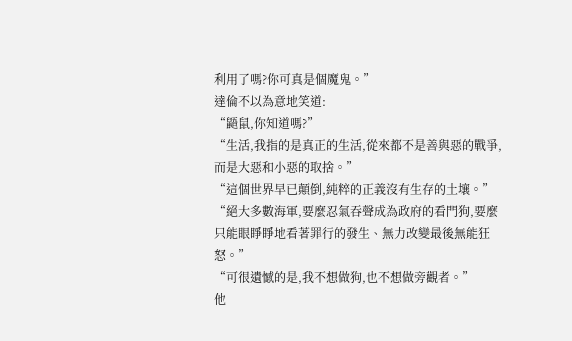利用了嗎?你可真是個魔鬼。”
達倫不以為意地笑道:
“鼯鼠,你知道嗎?”
“生活,我指的是真正的生活,從來都不是善與惡的戰爭,而是大惡和小惡的取捨。”
“這個世界早已顛倒,純粹的正義沒有生存的土壤。”
“絕大多數海軍,要麼忍氣吞聲成為政府的看門狗,要麼只能眼睜睜地看著罪行的發生、無力改變最後無能狂怒。”
“可很遺憾的是,我不想做狗,也不想做旁觀者。”
他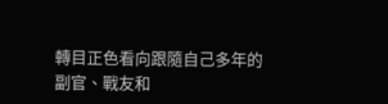轉目正色看向跟隨自己多年的副官、戰友和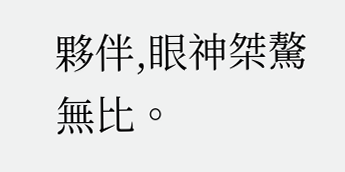夥伴,眼神桀驁無比。